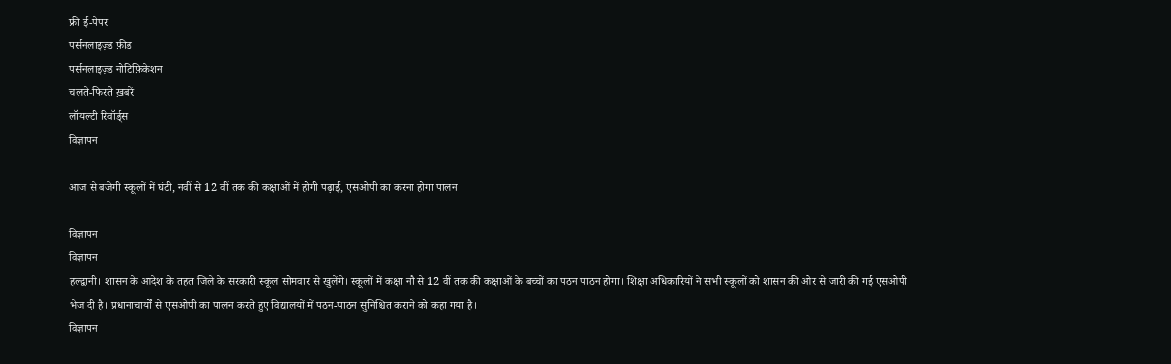फ्री ई-पेपर
पर्सनलाइज़्ड फ़ीड
पर्सनलाइज़्ड नोटिफ़िकेशन
चलते-फिरते ख़बरें
लॉयल्टी रिवॉर्ड्स
विज्ञापन

आज से बजेगी स्कूलों में घंटी, नवीं से 12 वीं तक की कक्षाओं में होगी पढ़ाई, एसओपी का करना होगा पालन

विज्ञापन
विज्ञापन
हल्द्वानी। शासन के आदेश के तहत जिले के सरकारी स्कूल सोमवार से खुलेंगे। स्कूलों में कक्षा नौ से 12 वीं तक की कक्षाओं के बच्चों का पठन पाठन होगा। शिक्षा अधिकारियों ने सभी स्कूलों को शासन की ओर से जारी की गई एसओपी भेज दी है। प्रधानाचार्यों से एसओपी का पालन करते हुए विद्यालयों में पठन-पाठन सुनिश्चित कराने को कहा गया है।
विज्ञापन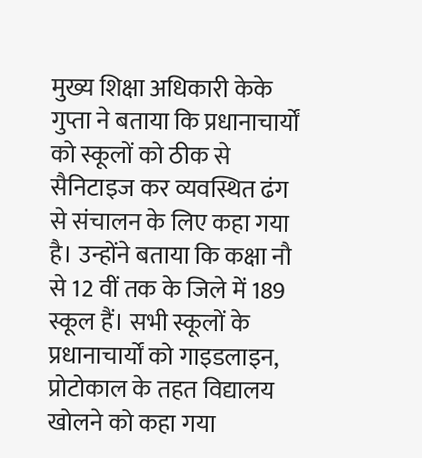मुख्य शिक्षा अधिकारी केके गुप्ता ने बताया कि प्रधानाचार्यों को स्कूलों को ठीक से सैनिटाइज कर व्यवस्थित ढंग से संचालन के लिए कहा गया है। उन्होंने बताया कि कक्षा नौ से 12 वीं तक के जिले में 189 स्कूल हैं। सभी स्कूलों के प्रधानाचार्यों को गाइडलाइन, प्रोटोकाल के तहत विद्यालय खोलने को कहा गया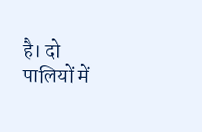है। दो पालियों में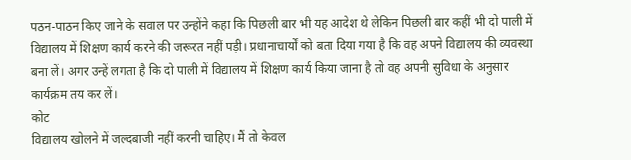पठन-पाठन किए जाने के सवाल पर उन्होंने कहा कि पिछली बार भी यह आदेश थे लेकिन पिछली बार कहीं भी दो पाली में विद्यालय में शिक्षण कार्य करने की जरूरत नहीं पड़ी। प्रधानाचार्यों को बता दिया गया है कि वह अपने विद्यालय की व्यवस्था बना लें। अगर उन्हें लगता है कि दो पाली में विद्यालय में शिक्षण कार्य किया जाना है तो वह अपनी सुविधा के अनुसार कार्यक्रम तय कर लें।
कोट
विद्यालय खोलने में जल्दबाजी नहीं करनी चाहिए। मैं तो केवल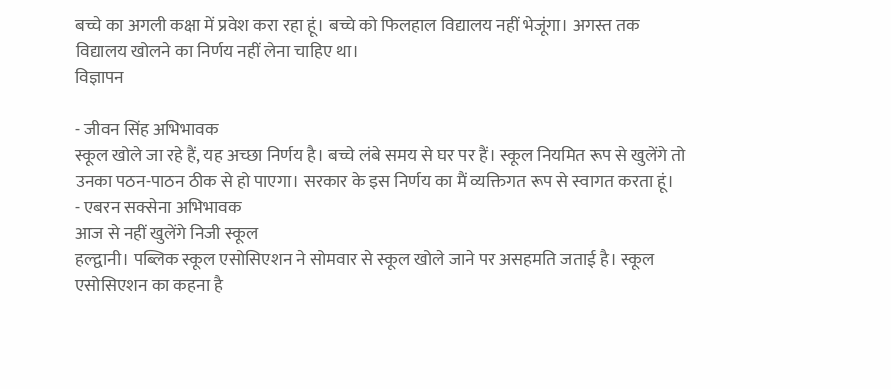बच्चे का अगली कक्षा में प्रवेश करा रहा हूं। बच्चे को फिलहाल विद्यालय नहीं भेजूंगा। अगस्त तक विद्यालय खोलने का निर्णय नहीं लेना चाहिए था।
विज्ञापन

- जीवन सिंह अभिभावक
स्कूल खोले जा रहे हैं, यह अच्छा निर्णय है। बच्चे लंबे समय से घर पर हैं। स्कूल नियमित रूप से खुलेंगे तो उनका पठन-पाठन ठीक से हो पाएगा। सरकार के इस निर्णय का मैं व्यक्तिगत रूप से स्वागत करता हूं।
- एबरन सक्सेना अभिभावक
आज से नहीं खुलेंगे निजी स्कूल
हल्द्वानी। पब्लिक स्कूल एसोसिएशन ने सोमवार से स्कूल खोले जाने पर असहमति जताई है। स्कूल एसोसिएशन का कहना है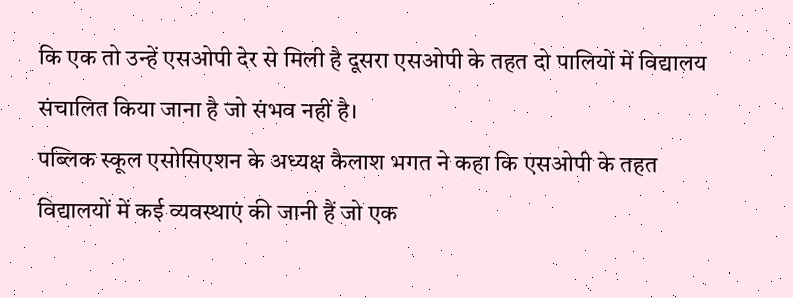कि एक तो उन्हें एसओपी देर से मिली है दूसरा एसओपी के तहत दो पालियों में विद्यालय संचालित किया जाना है जो संभव नहीं है।
पब्लिक स्कूल एसोसिएशन के अध्यक्ष कैलाश भगत ने कहा कि एसओपी के तहत विद्यालयों में कई व्यवस्थाएं की जानी हैं जो एक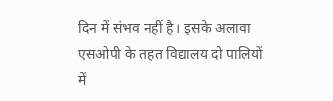दिन में संभव नहीं है। इसके अलावा एसओपी के तहत विद्यालय दो पालियों में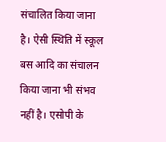संचालित किया जाना है। ऐसी स्थिति में स्कूल बस आदि का संचालन किया जाना भी संभव नहीं है। एसोपी के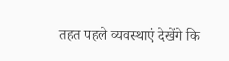तहत पहले व्यवस्थाएं देखेंगे कि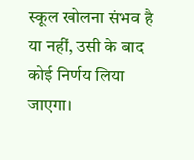स्कूल खोलना संभव है या नहीं, उसी के बाद कोई निर्णय लिया जाएगा।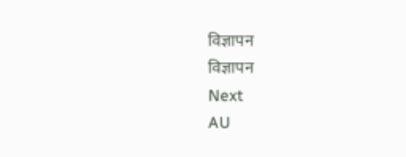विज्ञापन
विज्ञापन
Next
AU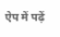ऐप में पढ़ें